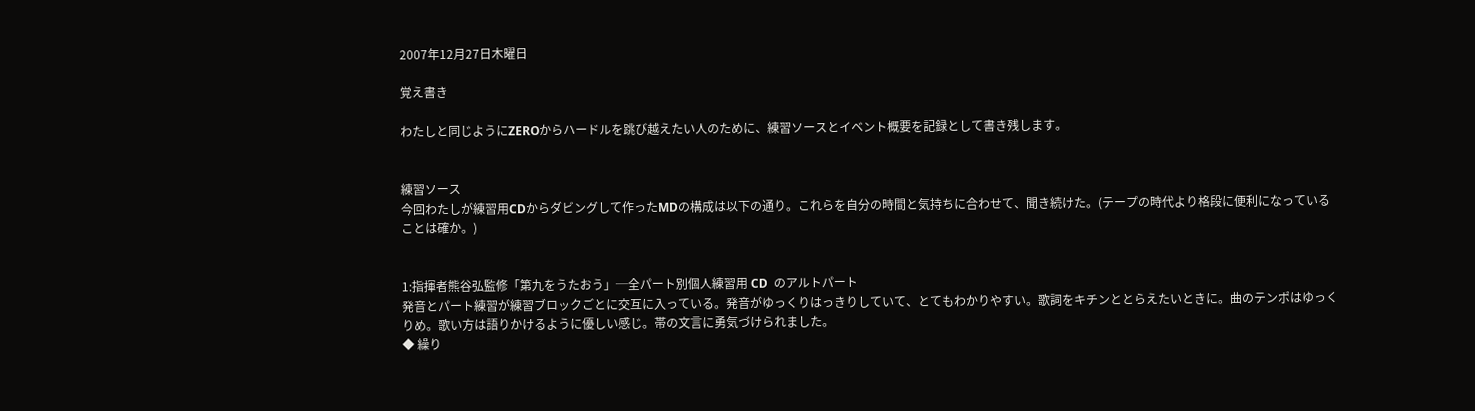2007年12月27日木曜日

覚え書き

わたしと同じようにZEROからハードルを跳び越えたい人のために、練習ソースとイベント概要を記録として書き残します。


練習ソース
今回わたしが練習用CDからダビングして作ったMDの構成は以下の通り。これらを自分の時間と気持ちに合わせて、聞き続けた。(テープの時代より格段に便利になっていることは確か。)


1:指揮者熊谷弘監修「第九をうたおう」─全パート別個人練習用 CD  のアルトパート
発音とパート練習が練習ブロックごとに交互に入っている。発音がゆっくりはっきりしていて、とてもわかりやすい。歌詞をキチンととらえたいときに。曲のテンポはゆっくりめ。歌い方は語りかけるように優しい感じ。帯の文言に勇気づけられました。
◆ 繰り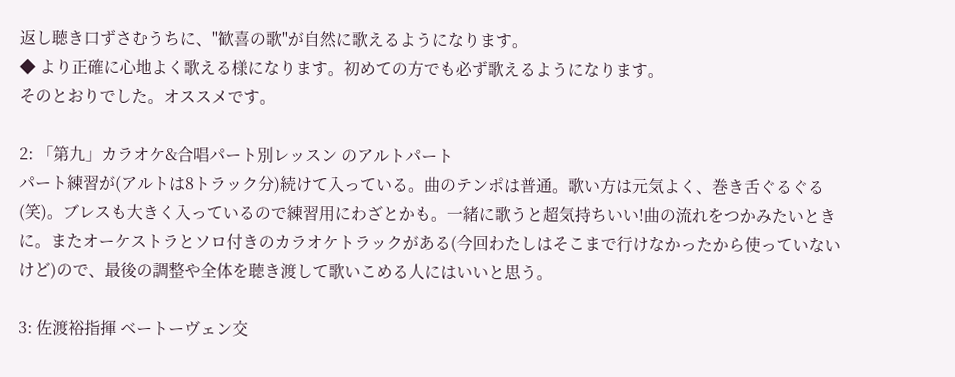返し聴き口ずさむうちに、"歓喜の歌"が自然に歌えるようになります。
◆ より正確に心地よく歌える様になります。初めての方でも必ず歌えるようになります。
そのとおりでした。オススメです。

2: 「第九」カラオケ&合唱パート別レッスン のアルトパート
パート練習が(アルトは8トラック分)続けて入っている。曲のテンポは普通。歌い方は元気よく、巻き舌ぐるぐる(笑)。ブレスも大きく入っているので練習用にわざとかも。一緒に歌うと超気持ちいい!曲の流れをつかみたいときに。またオーケストラとソロ付きのカラオケトラックがある(今回わたしはそこまで行けなかったから使っていないけど)ので、最後の調整や全体を聴き渡して歌いこめる人にはいいと思う。

3: 佐渡裕指揮 ベートーヴェン交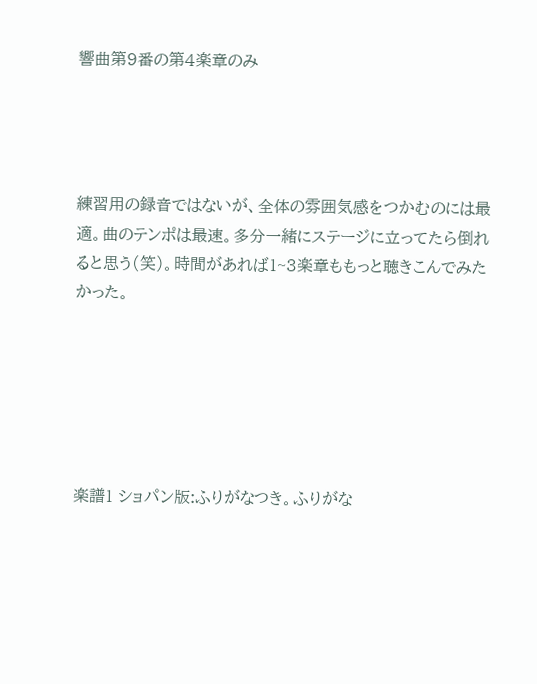響曲第9番の第4楽章のみ




練習用の録音ではないが、全体の雰囲気感をつかむのには最適。曲のテンポは最速。多分一緒にステージに立ってたら倒れると思う(笑)。時間があれば1~3楽章ももっと聴きこんでみたかった。






楽譜1 ショパン版:ふりがなつき。ふりがな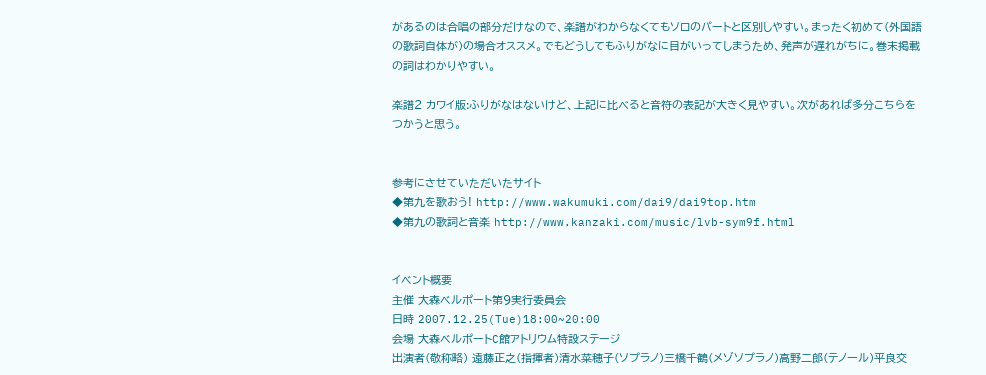があるのは合唱の部分だけなので、楽譜がわからなくてもソロのパートと区別しやすい。まったく初めて(外国語の歌詞自体が)の場合オススメ。でもどうしてもふりがなに目がいってしまうため、発声が遅れがちに。巻末掲載の詞はわかりやすい。

楽譜2 カワイ版:ふりがなはないけど、上記に比べると音符の表記が大きく見やすい。次があれば多分こちらをつかうと思う。


参考にさせていただいたサイト
◆第九を歌おう! http://www.wakumuki.com/dai9/dai9top.htm
◆第九の歌詞と音楽 http://www.kanzaki.com/music/lvb-sym9f.html


イベント概要
主催 大森ベルポート第9実行委員会
日時 2007.12.25(Tue)18:00~20:00
会場 大森ベルポートC館アトリウム特設ステージ
出演者(敬称略) 遠藤正之(指揮者)清水菜穂子(ソプラノ)三橋千鶴(メゾソプラノ)高野二郎(テノール)平良交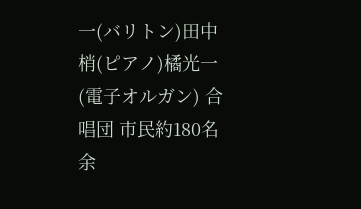一(バリトン)田中梢(ピアノ)橘光一(電子オルガン) 合唱団 市民約180名余